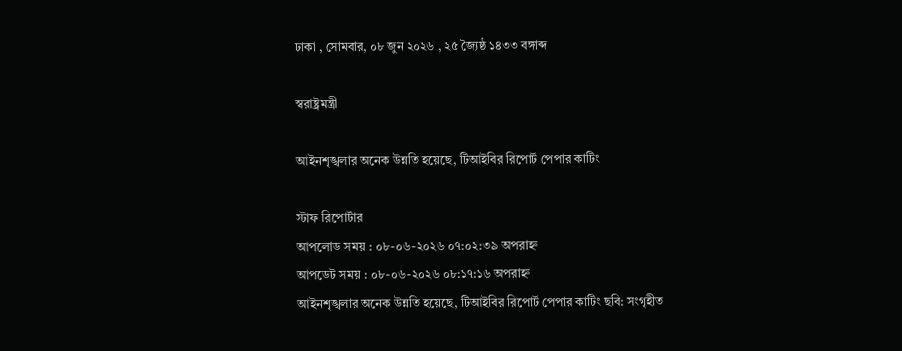ঢাকা , সোমবার, ০৮ জুন ২০২৬ , ২৫ জ্যৈষ্ঠ ১৪৩৩ বঙ্গাব্দ

স্বরাষ্ট্রমন্ত্রী

আইনশৃঙ্খলার অনেক উন্নতি হয়েছে, টিআইবির রিপোর্ট পেপার কাটিং

স্টাফ রিপোর্টার
আপলোড সময় : ০৮-০৬-২০২৬ ০৭:০২:৩৯ অপরাহ্ন
আপডেট সময় : ০৮-০৬-২০২৬ ০৮:১৭:১৬ অপরাহ্ন
আইনশৃঙ্খলার অনেক উন্নতি হয়েছে, টিআইবির রিপোর্ট পেপার কাটিং ছবি: সংগৃহীত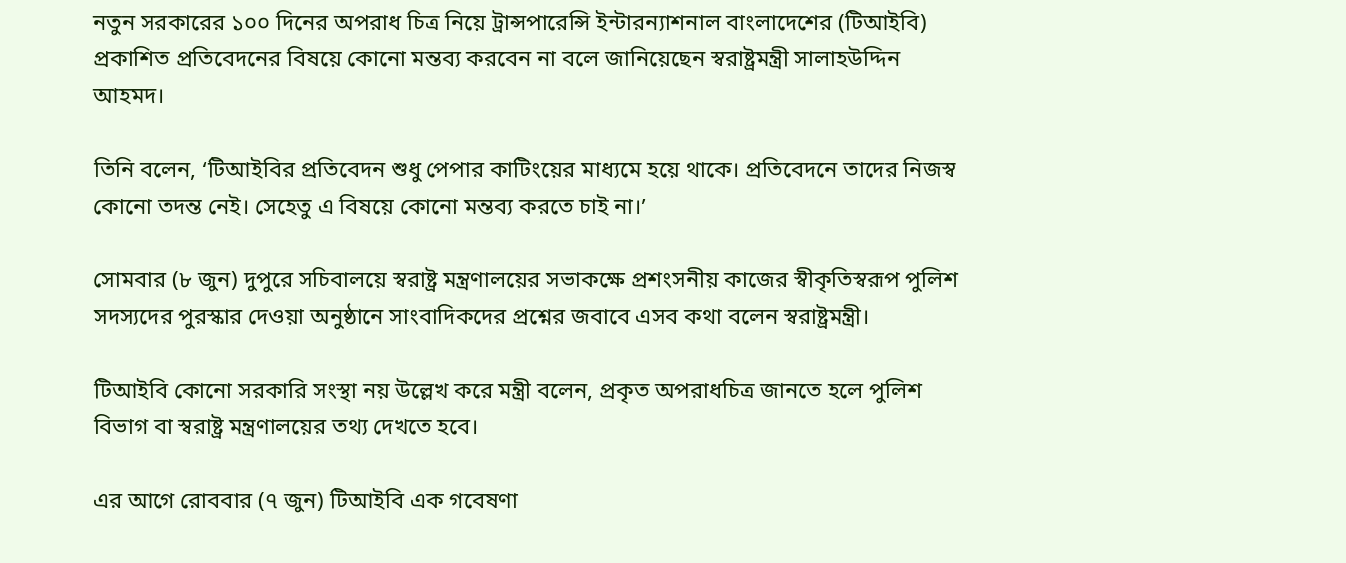নতুন সরকারের ১০০ দিনের অপরাধ চিত্র নিয়ে ট্রান্সপারেন্সি ইন্টারন্যাশনাল বাংলাদেশের (টিআইবি) প্রকাশিত প্রতিবেদনের বিষয়ে কোনো মন্তব্য করবেন না বলে জানিয়েছেন স্বরাষ্ট্রমন্ত্রী সালাহউদ্দিন আহমদ।

তিনি বলেন, ‘টিআইবির প্রতিবেদন শুধু পেপার কাটিংয়ের মাধ্যমে হয়ে থাকে। প্রতিবেদনে তাদের নিজস্ব কোনো তদন্ত নেই। সেহেতু এ বিষয়ে কোনো মন্তব্য করতে চাই না।’

সোমবার (৮ জুন) দুপুরে সচিবালয়ে স্বরাষ্ট্র মন্ত্রণালয়ের সভাকক্ষে প্রশংসনীয় কাজের স্বীকৃতিস্বরূপ পুলিশ সদস্যদের পুরস্কার দেওয়া অনুষ্ঠানে সাংবাদিকদের প্রশ্নের জবাবে এসব কথা বলেন স্বরাষ্ট্রমন্ত্রী।

টিআইবি কোনো সরকারি সংস্থা নয় উল্লেখ করে মন্ত্রী বলেন, প্রকৃত অপরাধচিত্র জানতে হলে পুলিশ বিভাগ বা স্বরাষ্ট্র মন্ত্রণালয়ের তথ্য দেখতে হবে।

এর আগে রোববার (৭ জুন) টিআইবি এক গবেষণা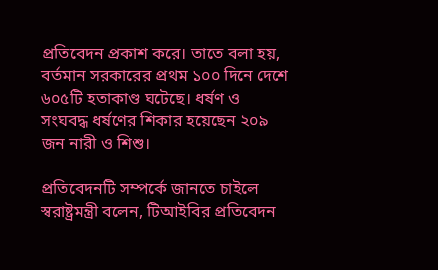প্রতিবেদন প্রকাশ করে। তাতে বলা হয়, বর্তমান সরকারের প্রথম ১০০ দিনে দেশে ৬০৫টি হতাকাণ্ড ঘটেছে। ধর্ষণ ও সংঘবদ্ধ ধর্ষণের শিকার হয়েছেন ২০৯ জন নারী ও শিশু।

প্রতিবেদনটি সম্পর্কে জানতে চাইলে স্বরাষ্ট্রমন্ত্রী বলেন, টিআইবির প্রতিবেদন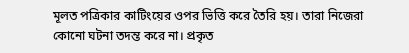মূলত পত্রিকার কাটিংয়ের ওপর ভিত্তি করে তৈরি হয়। তারা নিজেরা কোনো ঘটনা তদন্ত করে না। প্রকৃত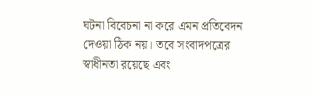ঘটনা বিবেচনা না করে এমন প্রতিবেদন দেওয়া ঠিক নয়। তবে সংবাদপত্রের স্বাধীনতা রয়েছে এবং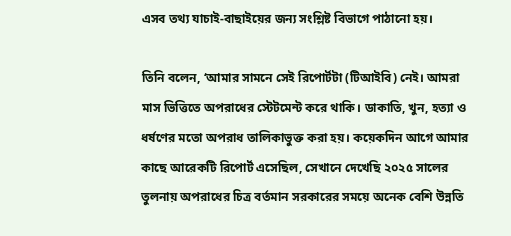এসব তথ্য যাচাই-বাছাইয়ের জন্য সংশ্লিষ্ট বিভাগে পাঠানো হয়।

তিনি বলেন, ‘আমার সামনে সেই রিপোর্টটা (টিআইবি) নেই। আমরা মাস ভিত্তিতে অপরাধের স্টেটমেন্ট করে থাকি। ডাকাতি, খুন, হত্যা ও ধর্ষণের মতো অপরাধ তালিকাভুক্ত করা হয়। কয়েকদিন আগে আমার কাছে আরেকটি রিপোর্ট এসেছিল, সেখানে দেখেছি ২০২৫ সালের তুলনায় অপরাধের চিত্র বর্তমান সরকারের সময়ে অনেক বেশি উন্নতি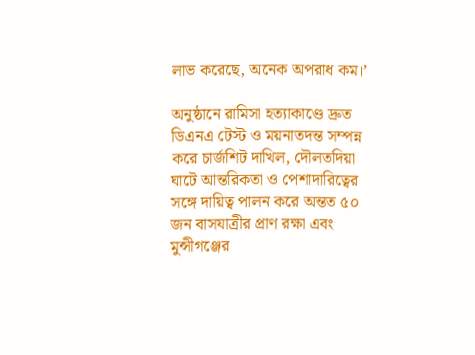লাভ করেছে, অনেক অপরাধ কম।’

অনুষ্ঠানে রামিসা হত্যাকাণ্ডে দ্রুত ডিএনএ টেস্ট ও ময়নাতদন্ত সম্পন্ন করে চার্জশিট দাখিল, দৌলতদিয়া ঘাটে আন্তরিকতা ও পেশাদারিত্বের সঙ্গে দায়িত্ব পালন করে অন্তত ৫০ জন বাসযাত্রীর প্রাণ রক্ষা এবং মুন্সীগঞ্জের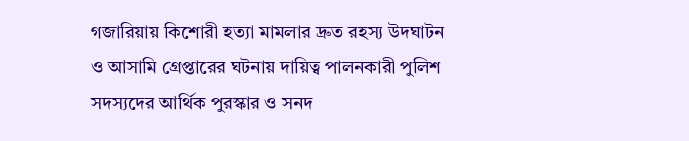গজারিয়ায় কিশোরী হত্যা মামলার দ্রুত রহস্য উদঘাটন ও আসামি গ্রেপ্তারের ঘটনায় দায়িত্ব পালনকারী পুলিশ সদস্যদের আর্থিক পুরস্কার ও সনদ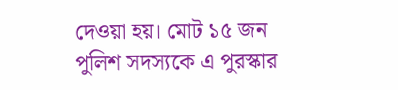দেওয়া হয়। মোট ১৫ জন পুলিশ সদস্যকে এ পুরস্কার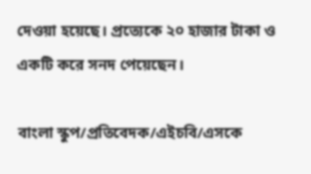দেওয়া হয়েছে। প্রত্যেকে ২০ হাজার টাকা ও একটি করে সনদ পেয়েছেন।

বাংলা স্কুপ/প্রতিবেদক/এইচবি/এসকে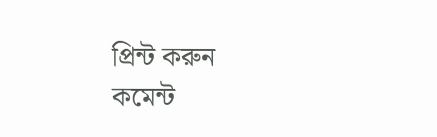প্রিন্ট করুন
কমেন্ট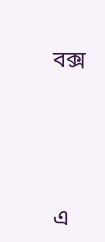বক্স





এ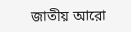জাতীয় আরো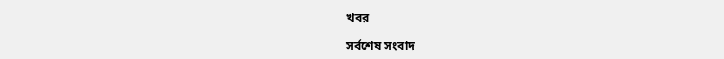খবর

সর্বশেষ সংবাদ